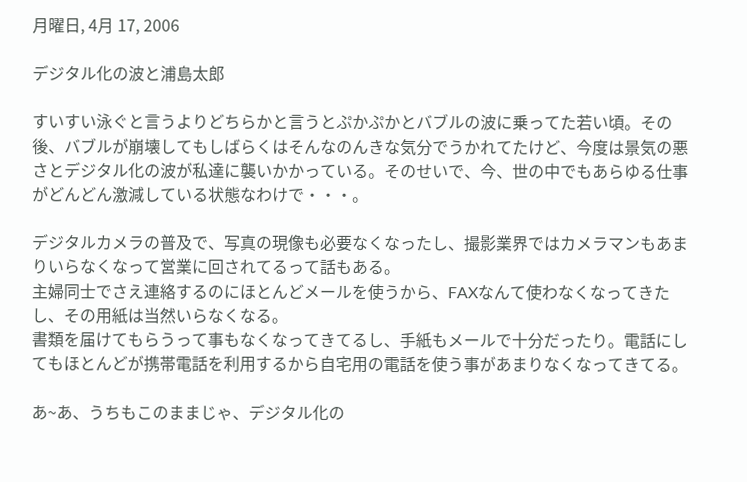月曜日, 4月 17, 2006

デジタル化の波と浦島太郎

すいすい泳ぐと言うよりどちらかと言うとぷかぷかとバブルの波に乗ってた若い頃。その後、バブルが崩壊してもしばらくはそんなのんきな気分でうかれてたけど、今度は景気の悪さとデジタル化の波が私達に襲いかかっている。そのせいで、今、世の中でもあらゆる仕事がどんどん激減している状態なわけで・・・。

デジタルカメラの普及で、写真の現像も必要なくなったし、撮影業界ではカメラマンもあまりいらなくなって営業に回されてるって話もある。
主婦同士でさえ連絡するのにほとんどメールを使うから、FAXなんて使わなくなってきたし、その用紙は当然いらなくなる。
書類を届けてもらうって事もなくなってきてるし、手紙もメールで十分だったり。電話にしてもほとんどが携帯電話を利用するから自宅用の電話を使う事があまりなくなってきてる。

あ~あ、うちもこのままじゃ、デジタル化の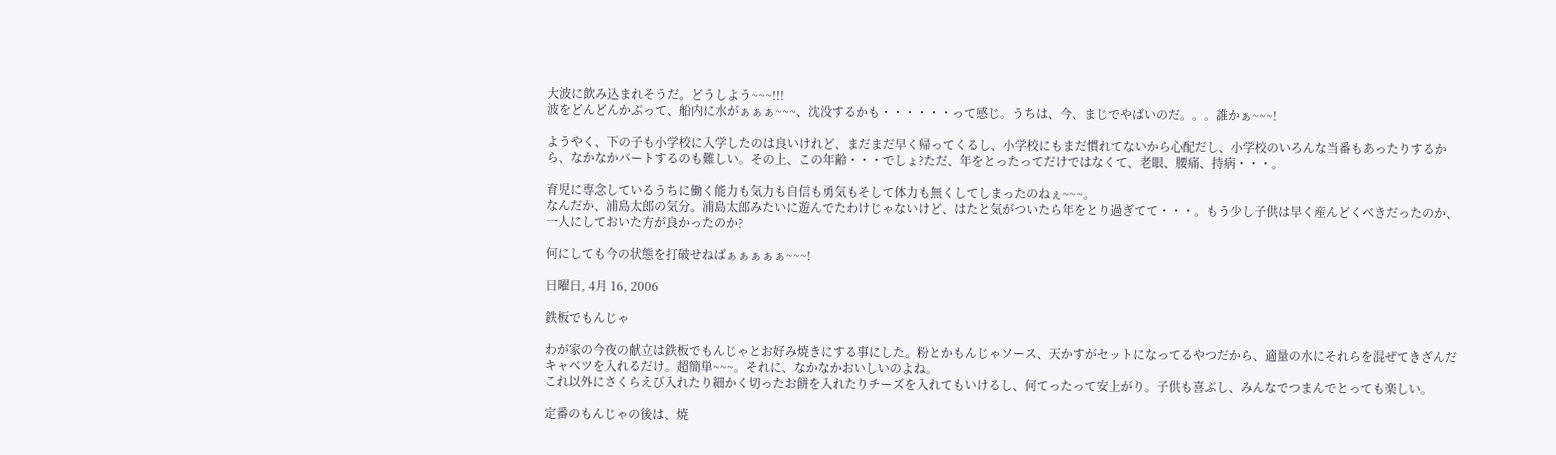大波に飲み込まれそうだ。どうしよう~~~!!!
波をどんどんかぶって、船内に水がぁぁぁ~~~、沈没するかも・・・・・・って感じ。うちは、今、まじでやばいのだ。。。誰かぁ~~~!

ようやく、下の子も小学校に入学したのは良いけれど、まだまだ早く帰ってくるし、小学校にもまだ慣れてないから心配だし、小学校のいろんな当番もあったりするから、なかなかパートするのも難しい。その上、この年齢・・・でしょ?ただ、年をとったってだけではなくて、老眼、腰痛、持病・・・。

育児に専念しているうちに働く能力も気力も自信も勇気もそして体力も無くしてしまったのねぇ~~~。
なんだか、浦島太郎の気分。浦島太郎みたいに遊んでたわけじゃないけど、はたと気がついたら年をとり過ぎてて・・・。もう少し子供は早く産んどくべきだったのか、一人にしておいた方が良かったのか?

何にしても今の状態を打破せねばぁぁぁぁぁ~~~!

日曜日, 4月 16, 2006

鉄板でもんじゃ

わが家の今夜の献立は鉄板でもんじゃとお好み焼きにする事にした。粉とかもんじゃソース、天かすがセットになってるやつだから、適量の水にそれらを混ぜてきざんだキャベツを入れるだけ。超簡単~~~。それに、なかなかおいしいのよね。
これ以外にさくらえび入れたり細かく切ったお餅を入れたりチーズを入れてもいけるし、何てったって安上がり。子供も喜ぶし、みんなでつまんでとっても楽しい。

定番のもんじゃの後は、焼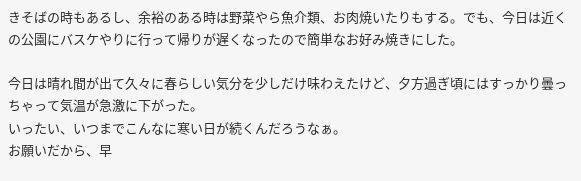きそばの時もあるし、余裕のある時は野菜やら魚介類、お肉焼いたりもする。でも、今日は近くの公園にバスケやりに行って帰りが遅くなったので簡単なお好み焼きにした。

今日は晴れ間が出て久々に春らしい気分を少しだけ味わえたけど、夕方過ぎ頃にはすっかり曇っちゃって気温が急激に下がった。
いったい、いつまでこんなに寒い日が続くんだろうなぁ。
お願いだから、早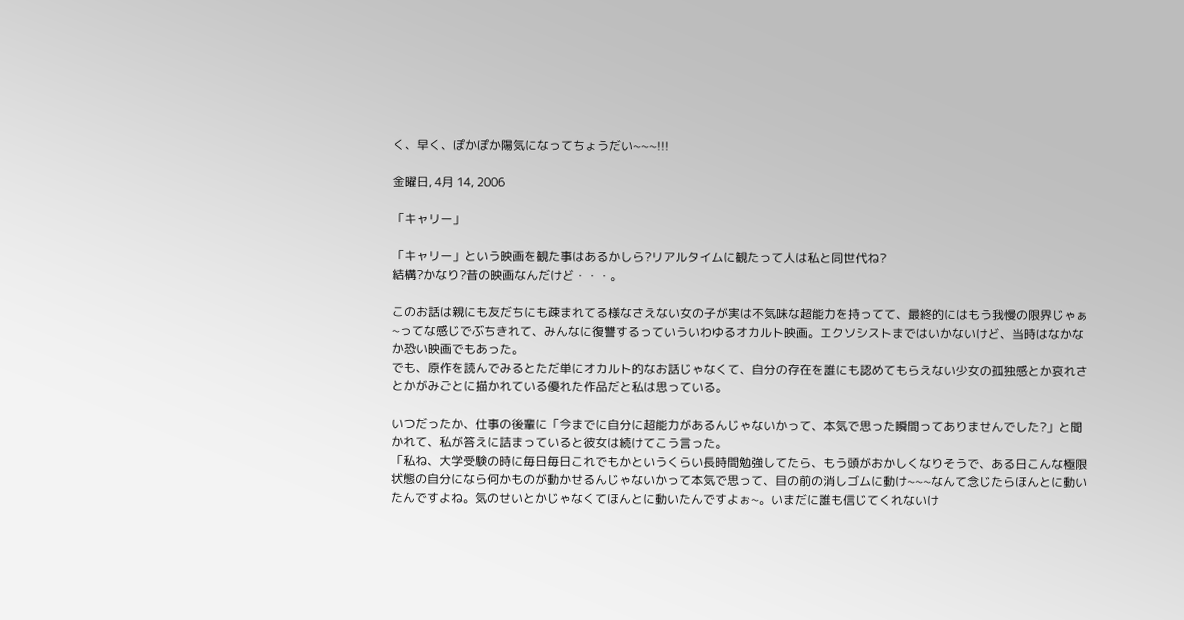く、早く、ぽかぽか陽気になってちょうだい~~~!!!

金曜日, 4月 14, 2006

「キャリー」

「キャリー」という映画を観た事はあるかしら?リアルタイムに観たって人は私と同世代ね?
結構?かなり?昔の映画なんだけど・・・。

このお話は親にも友だちにも疎まれてる様なさえない女の子が実は不気味な超能力を持ってて、最終的にはもう我慢の限界じゃぁ~ってな感じでぶちきれて、みんなに復讐するっていういわゆるオカルト映画。エクソシストまではいかないけど、当時はなかなか恐い映画でもあった。
でも、原作を読んでみるとただ単にオカルト的なお話じゃなくて、自分の存在を誰にも認めてもらえない少女の孤独感とか哀れさとかがみごとに描かれている優れた作品だと私は思っている。

いつだったか、仕事の後輩に「今までに自分に超能力があるんじゃないかって、本気で思った瞬間ってありませんでした?」と聞かれて、私が答えに詰まっていると彼女は続けてこう言った。
「私ね、大学受験の時に毎日毎日これでもかというくらい長時間勉強してたら、もう頭がおかしくなりそうで、ある日こんな極限状態の自分になら何かものが動かせるんじゃないかって本気で思って、目の前の消しゴムに動け~~~なんて念じたらほんとに動いたんですよね。気のせいとかじゃなくてほんとに動いたんですよぉ~。いまだに誰も信じてくれないけ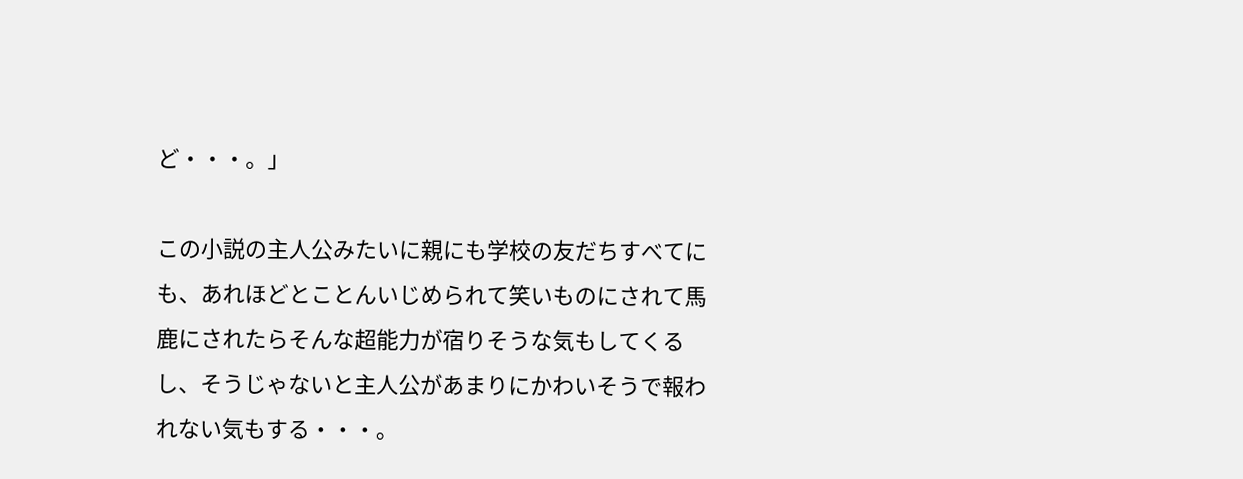ど・・・。」

この小説の主人公みたいに親にも学校の友だちすべてにも、あれほどとことんいじめられて笑いものにされて馬鹿にされたらそんな超能力が宿りそうな気もしてくるし、そうじゃないと主人公があまりにかわいそうで報われない気もする・・・。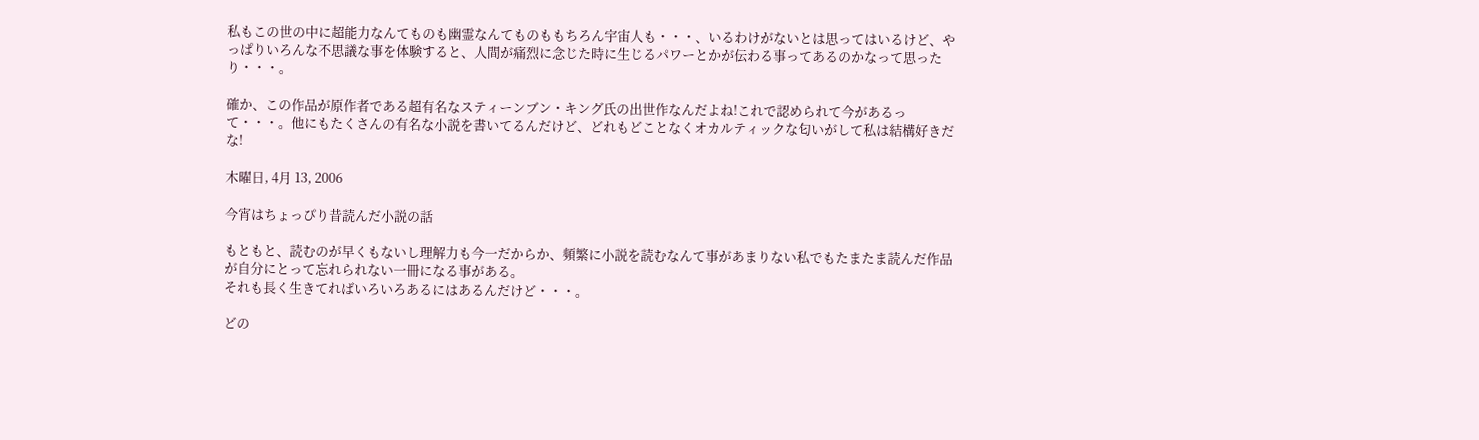私もこの世の中に超能力なんてものも幽霊なんてものももちろん宇宙人も・・・、いるわけがないとは思ってはいるけど、やっぱりいろんな不思議な事を体験すると、人間が痛烈に念じた時に生じるパワーとかが伝わる事ってあるのかなって思ったり・・・。

確か、この作品が原作者である超有名なスティーンブン・キング氏の出世作なんだよね!これで認められて今があるって・・・。他にもたくさんの有名な小説を書いてるんだけど、どれもどことなくオカルティックな匂いがして私は結構好きだな!

木曜日, 4月 13, 2006

今宵はちょっぴり昔読んだ小説の話

もともと、読むのが早くもないし理解力も今一だからか、頻繁に小説を読むなんて事があまりない私でもたまたま読んだ作品が自分にとって忘れられない一冊になる事がある。
それも長く生きてればいろいろあるにはあるんだけど・・・。

どの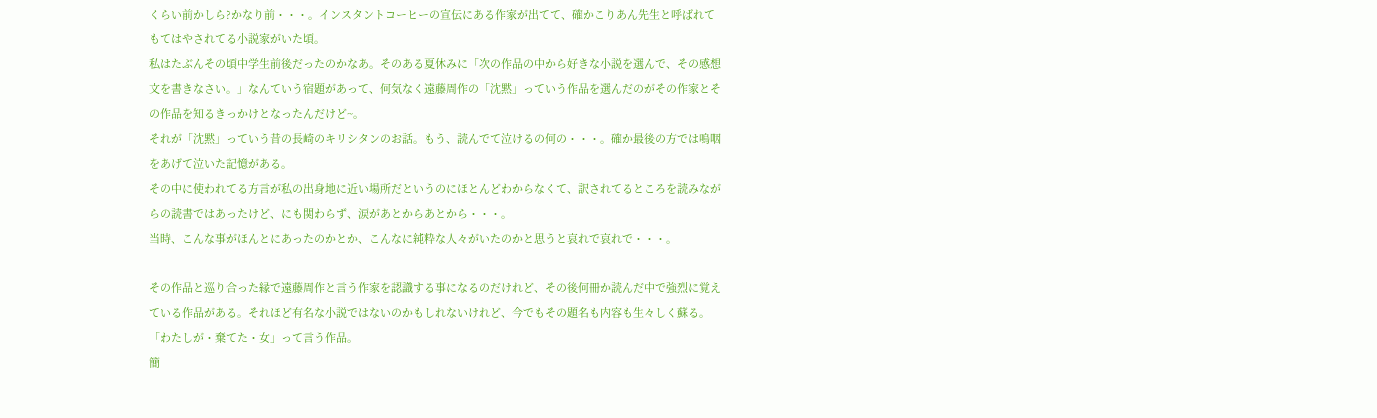くらい前かしら?かなり前・・・。インスタントコーヒーの宣伝にある作家が出てて、確かこりあん先生と呼ばれてもてはやされてる小説家がいた頃。
私はたぶんその頃中学生前後だったのかなあ。そのある夏休みに「次の作品の中から好きな小説を選んで、その感想文を書きなさい。」なんていう宿題があって、何気なく遠藤周作の「沈黙」っていう作品を選んだのがその作家とその作品を知るきっかけとなったんだけど~。
それが「沈黙」っていう昔の長崎のキリシタンのお話。もう、読んでて泣けるの何の・・・。確か最後の方では嗚咽をあげて泣いた記憶がある。
その中に使われてる方言が私の出身地に近い場所だというのにほとんどわからなくて、訳されてるところを読みながらの読書ではあったけど、にも関わらず、涙があとからあとから・・・。
当時、こんな事がほんとにあったのかとか、こんなに純粋な人々がいたのかと思うと哀れで哀れで・・・。

その作品と巡り合った縁で遠藤周作と言う作家を認識する事になるのだけれど、その後何冊か読んだ中で強烈に覚えている作品がある。それほど有名な小説ではないのかもしれないけれど、今でもその題名も内容も生々しく蘇る。「わたしが・棄てた・女」って言う作品。
簡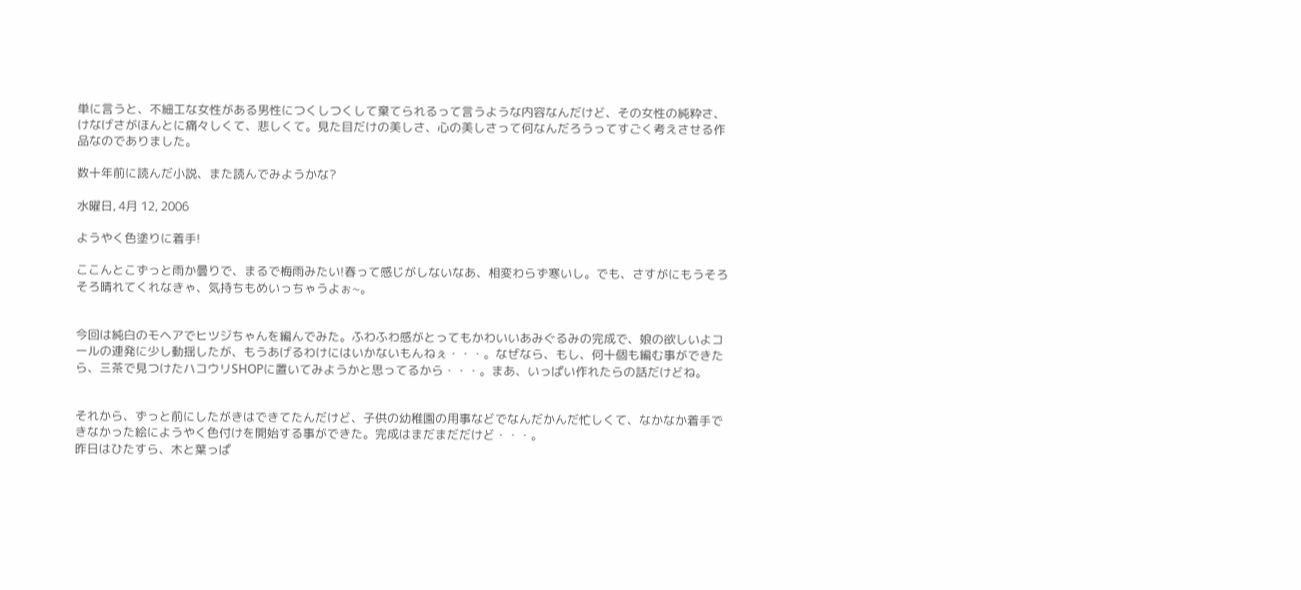単に言うと、不細工な女性がある男性につくしつくして棄てられるって言うような内容なんだけど、その女性の純粋さ、けなげさがほんとに痛々しくて、悲しくて。見た目だけの美しさ、心の美しさって何なんだろうってすごく考えさせる作品なのでありました。

数十年前に読んだ小説、また読んでみようかな?

水曜日, 4月 12, 2006

ようやく色塗りに着手!

ここんとこずっと雨か曇りで、まるで梅雨みたい!春って感じがしないなあ、相変わらず寒いし。でも、さすがにもうそろそろ晴れてくれなきゃ、気持ちもめいっちゃうよぉ~。


今回は純白のモヘアでヒツジちゃんを編んでみた。ふわふわ感がとってもかわいいあみぐるみの完成で、娘の欲しいよコールの連発に少し動揺したが、もうあげるわけにはいかないもんねぇ・・・。なぜなら、もし、何十個も編む事ができたら、三茶で見つけたハコウリSHOPに置いてみようかと思ってるから・・・。まあ、いっぱい作れたらの話だけどね。


それから、ずっと前にしたがきはできてたんだけど、子供の幼稚園の用事などでなんだかんだ忙しくて、なかなか着手できなかった絵にようやく色付けを開始する事ができた。完成はまだまだだけど・・・。
昨日はひたすら、木と葉っぱ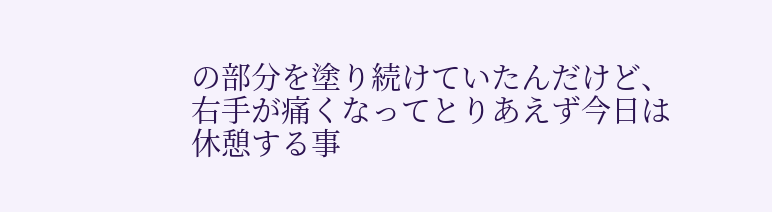の部分を塗り続けていたんだけど、右手が痛くなってとりあえず今日は休憩する事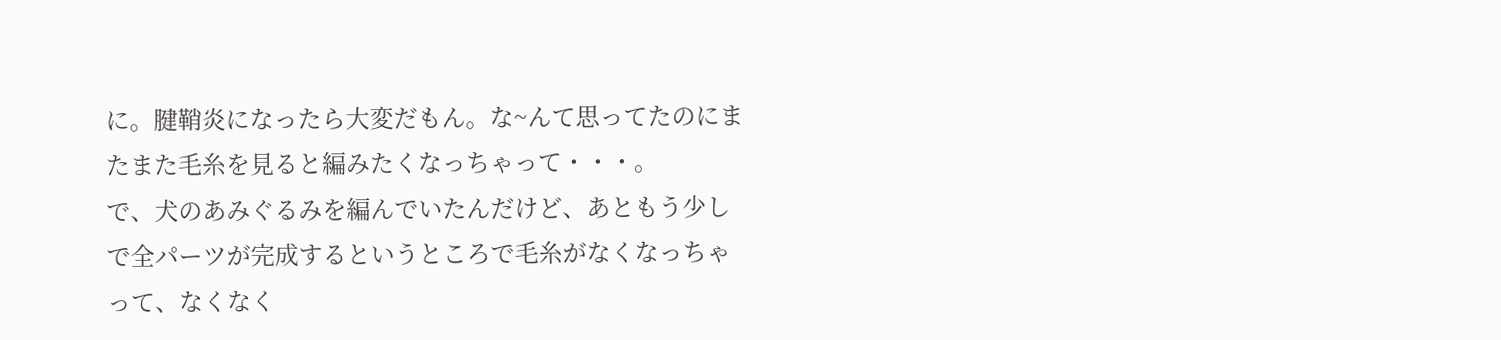に。腱鞘炎になったら大変だもん。な~んて思ってたのにまたまた毛糸を見ると編みたくなっちゃって・・・。
で、犬のあみぐるみを編んでいたんだけど、あともう少しで全パーツが完成するというところで毛糸がなくなっちゃって、なくなく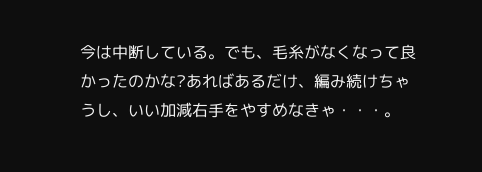今は中断している。でも、毛糸がなくなって良かったのかな?あればあるだけ、編み続けちゃうし、いい加減右手をやすめなきゃ・・・。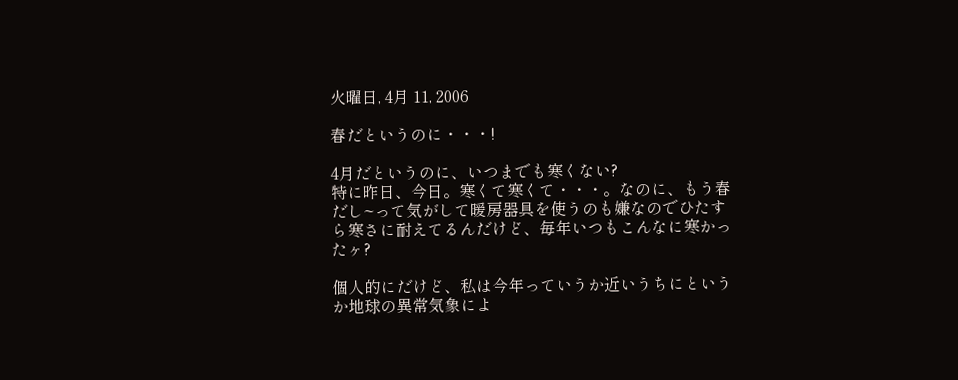火曜日, 4月 11, 2006

春だというのに・・・!

4月だというのに、いつまでも寒くない?
特に昨日、今日。寒くて寒くて・・・。なのに、もう春だし~って気がして暖房器具を使うのも嫌なのでひたすら寒さに耐えてるんだけど、毎年いつもこんなに寒かったヶ?

個人的にだけど、私は今年っていうか近いうちにというか地球の異常気象によ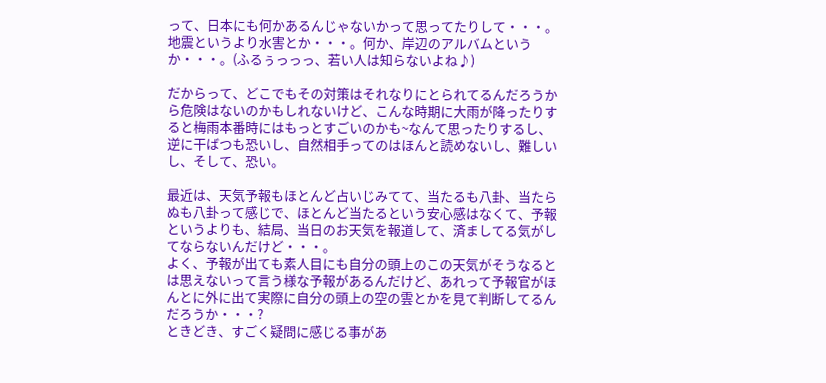って、日本にも何かあるんじゃないかって思ってたりして・・・。地震というより水害とか・・・。何か、岸辺のアルバムというか・・・。(ふるぅっっっ、若い人は知らないよね♪)

だからって、どこでもその対策はそれなりにとられてるんだろうから危険はないのかもしれないけど、こんな時期に大雨が降ったりすると梅雨本番時にはもっとすごいのかも~なんて思ったりするし、逆に干ばつも恐いし、自然相手ってのはほんと読めないし、難しいし、そして、恐い。

最近は、天気予報もほとんど占いじみてて、当たるも八卦、当たらぬも八卦って感じで、ほとんど当たるという安心感はなくて、予報というよりも、結局、当日のお天気を報道して、済ましてる気がしてならないんだけど・・・。
よく、予報が出ても素人目にも自分の頭上のこの天気がそうなるとは思えないって言う様な予報があるんだけど、あれって予報官がほんとに外に出て実際に自分の頭上の空の雲とかを見て判断してるんだろうか・・・?
ときどき、すごく疑問に感じる事があ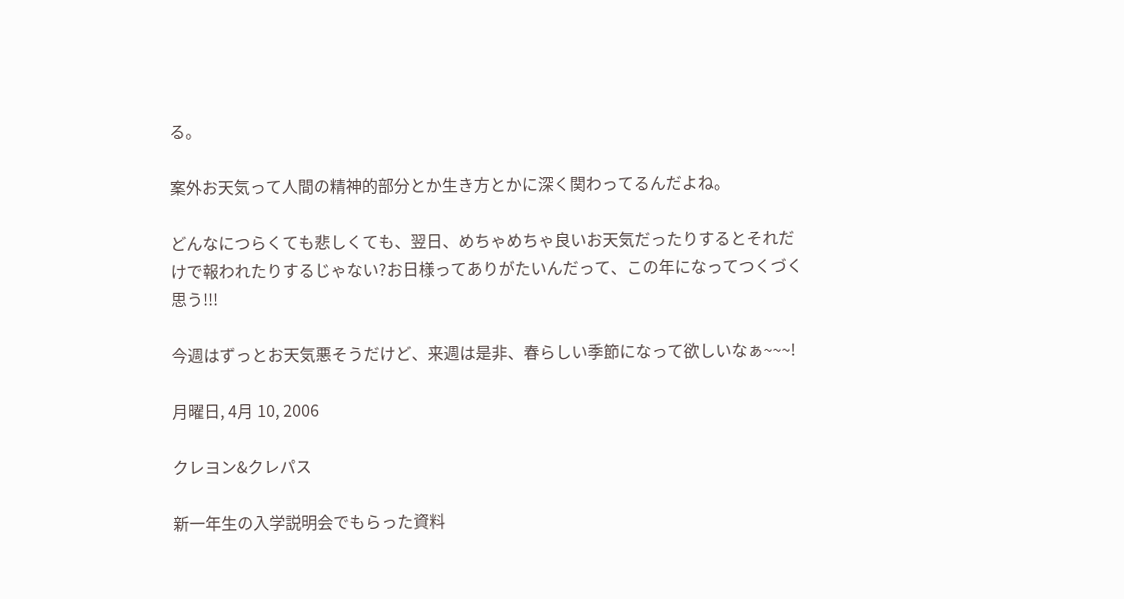る。

案外お天気って人間の精神的部分とか生き方とかに深く関わってるんだよね。

どんなにつらくても悲しくても、翌日、めちゃめちゃ良いお天気だったりするとそれだけで報われたりするじゃない?お日様ってありがたいんだって、この年になってつくづく思う!!!

今週はずっとお天気悪そうだけど、来週は是非、春らしい季節になって欲しいなぁ~~~!

月曜日, 4月 10, 2006

クレヨン&クレパス

新一年生の入学説明会でもらった資料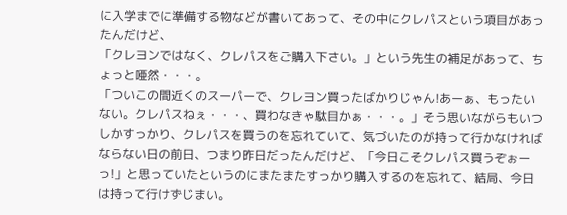に入学までに準備する物などが書いてあって、その中にクレパスという項目があったんだけど、
「クレヨンではなく、クレパスをご購入下さい。」という先生の補足があって、ちょっと唖然・・・。
「ついこの間近くのスーパーで、クレヨン買ったばかりじゃん!あーぁ、もったいない。クレパスねぇ・・・、買わなきゃ駄目かぁ・・・。」そう思いながらもいつしかすっかり、クレパスを買うのを忘れていて、気づいたのが持って行かなければならない日の前日、つまり昨日だったんだけど、「今日こそクレパス買うぞぉーっ!」と思っていたというのにまたまたすっかり購入するのを忘れて、結局、今日は持って行けずじまい。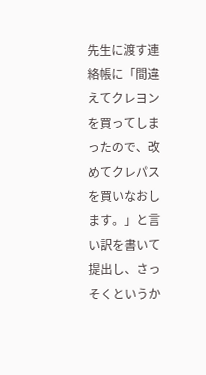先生に渡す連絡帳に「間違えてクレヨンを買ってしまったので、改めてクレパスを買いなおします。」と言い訳を書いて提出し、さっそくというか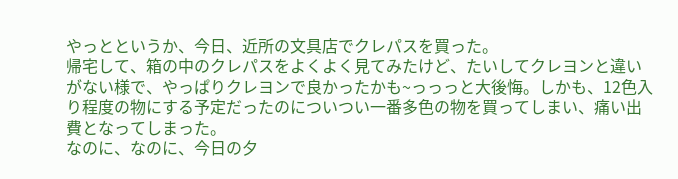やっとというか、今日、近所の文具店でクレパスを買った。
帰宅して、箱の中のクレパスをよくよく見てみたけど、たいしてクレヨンと違いがない様で、やっぱりクレヨンで良かったかも~っっっと大後悔。しかも、12色入り程度の物にする予定だったのについつい一番多色の物を買ってしまい、痛い出費となってしまった。
なのに、なのに、今日の夕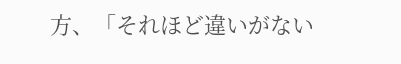方、「それほど違いがない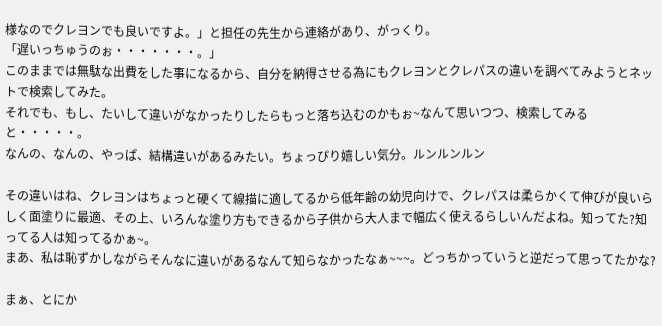様なのでクレヨンでも良いですよ。」と担任の先生から連絡があり、がっくり。
「遅いっちゅうのぉ・・・・・・・。」
このままでは無駄な出費をした事になるから、自分を納得させる為にもクレヨンとクレパスの違いを調べてみようとネットで検索してみた。
それでも、もし、たいして違いがなかったりしたらもっと落ち込むのかもぉ~なんて思いつつ、検索してみると・・・・・。
なんの、なんの、やっぱ、結構違いがあるみたい。ちょっぴり嬉しい気分。ルンルンルン

その違いはね、クレヨンはちょっと硬くて線描に適してるから低年齢の幼児向けで、クレパスは柔らかくて伸びが良いらしく面塗りに最適、その上、いろんな塗り方もできるから子供から大人まで幅広く使えるらしいんだよね。知ってた?知ってる人は知ってるかぁ~。
まあ、私は恥ずかしながらそんなに違いがあるなんて知らなかったなぁ~~~。どっちかっていうと逆だって思ってたかな?

まぁ、とにか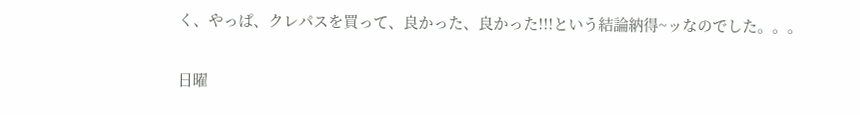く、やっぱ、クレパスを買って、良かった、良かった!!!という結論納得~ッなのでした。。。

日曜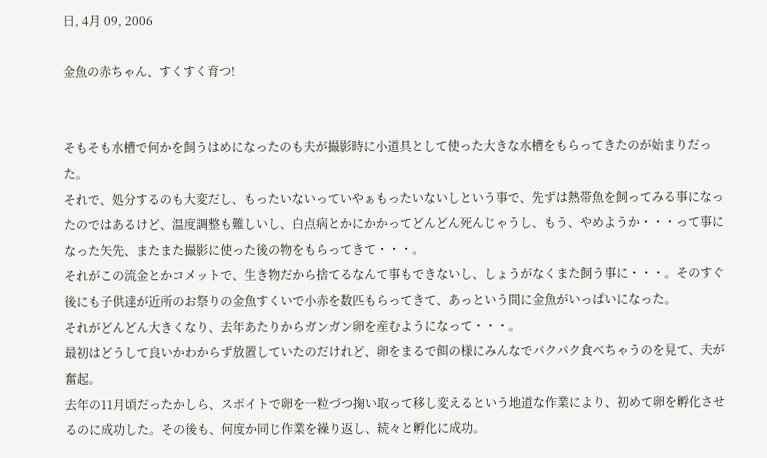日, 4月 09, 2006

金魚の赤ちゃん、すくすく育つ!


そもそも水槽で何かを飼うはめになったのも夫が撮影時に小道具として使った大きな水槽をもらってきたのが始まりだった。
それで、処分するのも大変だし、もったいないっていやぁもったいないしという事で、先ずは熱帯魚を飼ってみる事になったのではあるけど、温度調整も難しいし、白点病とかにかかってどんどん死んじゃうし、もう、やめようか・・・って事になった矢先、またまた撮影に使った後の物をもらってきて・・・。
それがこの流金とかコメットで、生き物だから捨てるなんて事もできないし、しょうがなくまた飼う事に・・・。そのすぐ後にも子供達が近所のお祭りの金魚すくいで小赤を数匹もらってきて、あっという間に金魚がいっぱいになった。
それがどんどん大きくなり、去年あたりからガンガン卵を産むようになって・・・。
最初はどうして良いかわからず放置していたのだけれど、卵をまるで餌の様にみんなでパクパク食べちゃうのを見て、夫が奮起。
去年の11月頃だったかしら、スポイトで卵を一粒づつ掬い取って移し変えるという地道な作業により、初めて卵を孵化させるのに成功した。その後も、何度か同じ作業を繰り返し、続々と孵化に成功。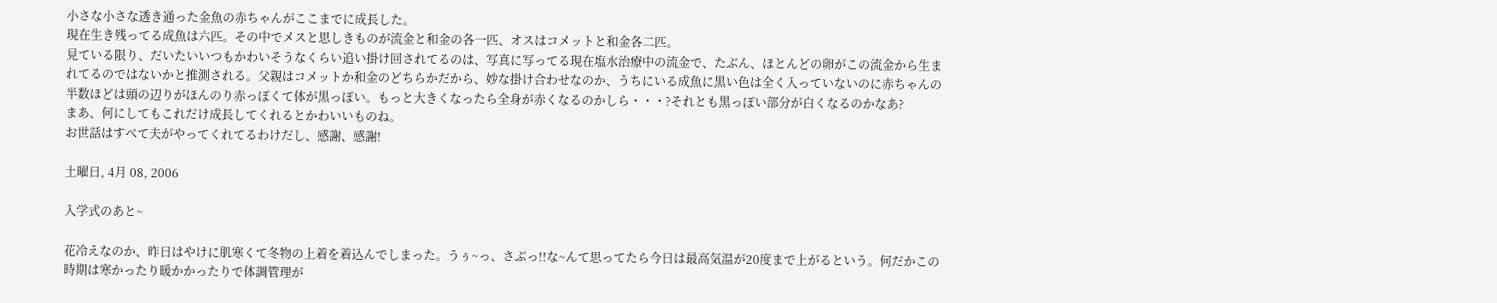小さな小さな透き通った金魚の赤ちゃんがここまでに成長した。
現在生き残ってる成魚は六匹。その中でメスと思しきものが流金と和金の各一匹、オスはコメットと和金各二匹。
見ている限り、だいたいいつもかわいそうなくらい追い掛け回されてるのは、写真に写ってる現在塩水治療中の流金で、たぶん、ほとんどの卵がこの流金から生まれてるのではないかと推測される。父親はコメットか和金のどちらかだから、妙な掛け合わせなのか、うちにいる成魚に黒い色は全く入っていないのに赤ちゃんの半数ほどは頭の辺りがほんのり赤っぽくて体が黒っぽい。もっと大きくなったら全身が赤くなるのかしら・・・?それとも黒っぽい部分が白くなるのかなあ?
まあ、何にしてもこれだけ成長してくれるとかわいいものね。
お世話はすべて夫がやってくれてるわけだし、感謝、感謝!

土曜日, 4月 08, 2006

入学式のあと~

花冷えなのか、昨日はやけに肌寒くて冬物の上着を着込んでしまった。うぅ~っ、さぶっ!!な~んて思ってたら今日は最高気温が20度まで上がるという。何だかこの時期は寒かったり暖かかったりで体調管理が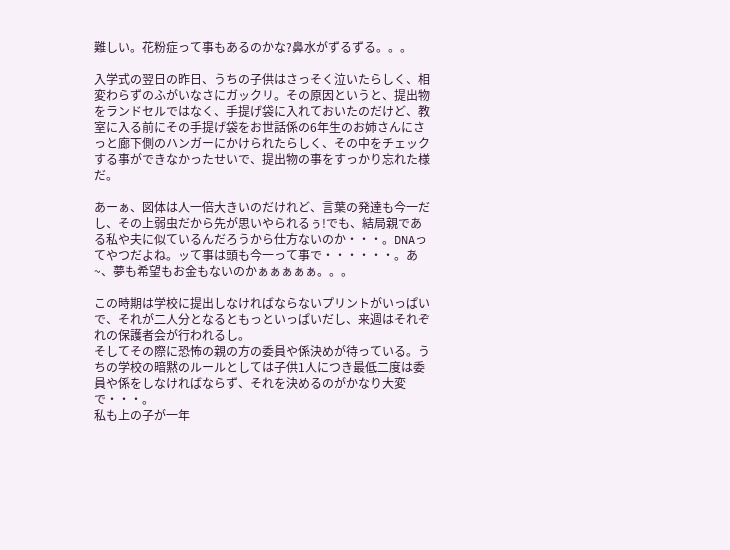難しい。花粉症って事もあるのかな?鼻水がずるずる。。。

入学式の翌日の昨日、うちの子供はさっそく泣いたらしく、相変わらずのふがいなさにガックリ。その原因というと、提出物をランドセルではなく、手提げ袋に入れておいたのだけど、教室に入る前にその手提げ袋をお世話係の6年生のお姉さんにさっと廊下側のハンガーにかけられたらしく、その中をチェックする事ができなかったせいで、提出物の事をすっかり忘れた様だ。

あーぁ、図体は人一倍大きいのだけれど、言葉の発達も今一だし、その上弱虫だから先が思いやられるぅ!でも、結局親である私や夫に似ているんだろうから仕方ないのか・・・。DNAってやつだよね。ッて事は頭も今一って事で・・・・・・。あ~、夢も希望もお金もないのかぁぁぁぁぁ。。。

この時期は学校に提出しなければならないプリントがいっぱいで、それが二人分となるともっといっぱいだし、来週はそれぞれの保護者会が行われるし。
そしてその際に恐怖の親の方の委員や係決めが待っている。うちの学校の暗黙のルールとしては子供1人につき最低二度は委員や係をしなければならず、それを決めるのがかなり大変で・・・。
私も上の子が一年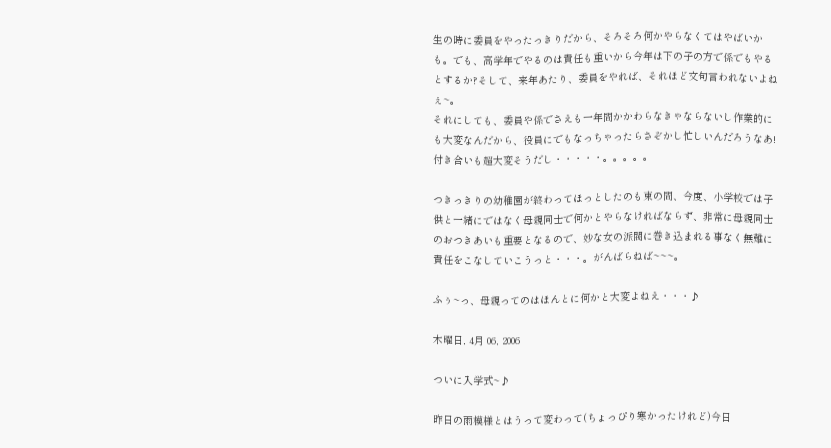生の時に委員をやったっきりだから、そろそろ何かやらなくてはやばいかも。でも、高学年でやるのは責任も重いから今年は下の子の方で係でもやるとするか?そして、来年あたり、委員をやれば、それほど文句言われないよねぇ~。
それにしても、委員や係でさえも一年間かかわらなきゃならないし作業的にも大変なんだから、役員にでもなっちゃったらさぞかし忙しいんだろうなあ!付き合いも超大変そうだし・・・・・。。。。。

つきっきりの幼稚園が終わってほっとしたのも束の間、今度、小学校では子供と一緒にではなく母親同士で何かとやらなければならず、非常に母親同士のおつきあいも重要となるので、妙な女の派閥に巻き込まれる事なく無難に責任をこなしていこうっと・・・。がんばらねば~~~。

ふぅ~っ、母親ってのはほんとに何かと大変よねえ・・・♪

木曜日, 4月 06, 2006

ついに入学式~♪

昨日の雨模様とはうって変わって(ちょっぴり寒かったけれど)今日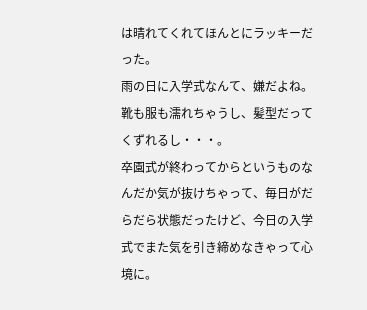は晴れてくれてほんとにラッキーだった。
雨の日に入学式なんて、嫌だよね。靴も服も濡れちゃうし、髪型だってくずれるし・・・。
卒園式が終わってからというものなんだか気が抜けちゃって、毎日がだらだら状態だったけど、今日の入学式でまた気を引き締めなきゃって心境に。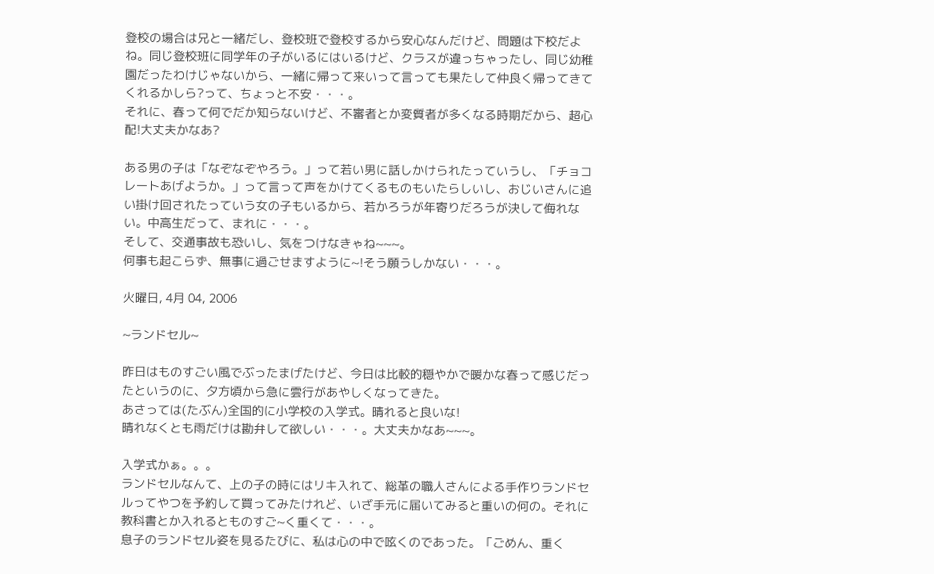登校の場合は兄と一緒だし、登校班で登校するから安心なんだけど、問題は下校だよね。同じ登校班に同学年の子がいるにはいるけど、クラスが違っちゃったし、同じ幼稚園だったわけじゃないから、一緒に帰って来いって言っても果たして仲良く帰ってきてくれるかしら?って、ちょっと不安・・・。
それに、春って何でだか知らないけど、不審者とか変質者が多くなる時期だから、超心配!大丈夫かなあ?

ある男の子は「なぞなぞやろう。」って若い男に話しかけられたっていうし、「チョコレートあげようか。」って言って声をかけてくるものもいたらしいし、おじいさんに追い掛け回されたっていう女の子もいるから、若かろうが年寄りだろうが決して侮れない。中高生だって、まれに・・・。
そして、交通事故も恐いし、気をつけなきゃね~~~。
何事も起こらず、無事に過ごせますように~!そう願うしかない・・・。

火曜日, 4月 04, 2006

~ランドセル~

昨日はものすごい風でぶったまげたけど、今日は比較的穏やかで暖かな春って感じだったというのに、夕方頃から急に雲行があやしくなってきた。
あさっては(たぶん)全国的に小学校の入学式。晴れると良いな!
晴れなくとも雨だけは勘弁して欲しい・・・。大丈夫かなあ~~~。

入学式かぁ。。。
ランドセルなんて、上の子の時にはリキ入れて、総革の職人さんによる手作りランドセルってやつを予約して買ってみたけれど、いざ手元に届いてみると重いの何の。それに教科書とか入れるとものすご~く重くて・・・。
息子のランドセル姿を見るたびに、私は心の中で呟くのであった。「ごめん、重く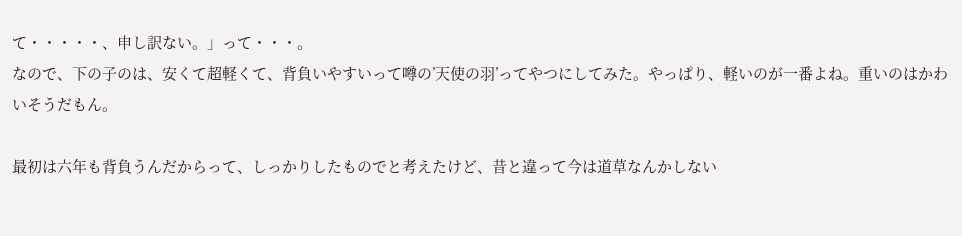て・・・・・、申し訳ない。」って・・・。
なので、下の子のは、安くて超軽くて、背負いやすいって噂の’天使の羽’ってやつにしてみた。やっぱり、軽いのが一番よね。重いのはかわいそうだもん。

最初は六年も背負うんだからって、しっかりしたものでと考えたけど、昔と違って今は道草なんかしない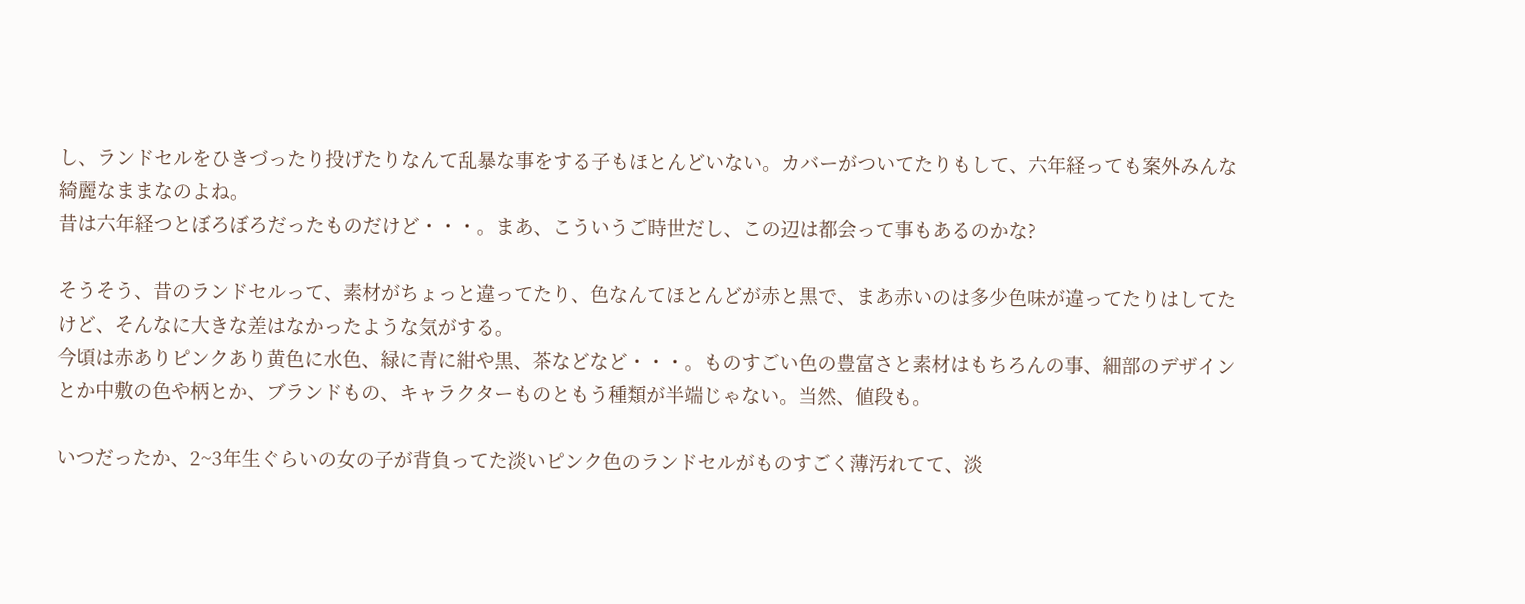し、ランドセルをひきづったり投げたりなんて乱暴な事をする子もほとんどいない。カバーがついてたりもして、六年経っても案外みんな綺麗なままなのよね。
昔は六年経つとぼろぼろだったものだけど・・・。まあ、こういうご時世だし、この辺は都会って事もあるのかな?

そうそう、昔のランドセルって、素材がちょっと違ってたり、色なんてほとんどが赤と黒で、まあ赤いのは多少色味が違ってたりはしてたけど、そんなに大きな差はなかったような気がする。
今頃は赤ありピンクあり黄色に水色、緑に青に紺や黒、茶などなど・・・。ものすごい色の豊富さと素材はもちろんの事、細部のデザインとか中敷の色や柄とか、ブランドもの、キャラクターものともう種類が半端じゃない。当然、値段も。

いつだったか、2~3年生ぐらいの女の子が背負ってた淡いピンク色のランドセルがものすごく薄汚れてて、淡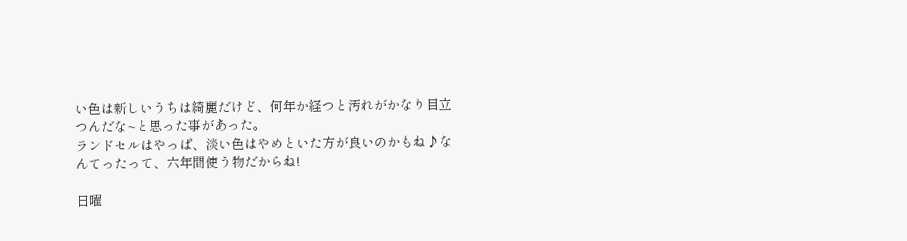い色は新しいうちは綺麗だけど、何年か経つと汚れがかなり目立つんだな~と思った事があった。
ランドセルはやっぱ、淡い色はやめといた方が良いのかもね♪なんてったって、六年間使う物だからね!

日曜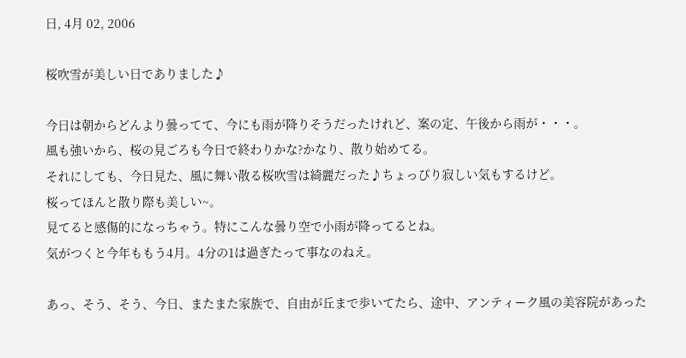日, 4月 02, 2006

桜吹雪が美しい日でありました♪

今日は朝からどんより曇ってて、今にも雨が降りそうだったけれど、案の定、午後から雨が・・・。
風も強いから、桜の見ごろも今日で終わりかな?かなり、散り始めてる。
それにしても、今日見た、風に舞い散る桜吹雪は綺麗だった♪ちょっぴり寂しい気もするけど。
桜ってほんと散り際も美しい~。
見てると感傷的になっちゃう。特にこんな曇り空で小雨が降ってるとね。
気がつくと今年ももう4月。4分の1は過ぎたって事なのねえ。

あっ、そう、そう、今日、またまた家族で、自由が丘まで歩いてたら、途中、アンティーク風の美容院があった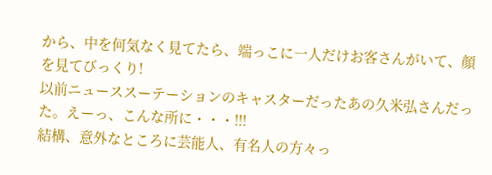から、中を何気なく見てたら、端っこに一人だけお客さんがいて、顔を見てびっくり!
以前ニューススーテーションのキャスターだったあの久米弘さんだった。えーっ、こんな所に・・・!!!
結構、意外なところに芸能人、有名人の方々っ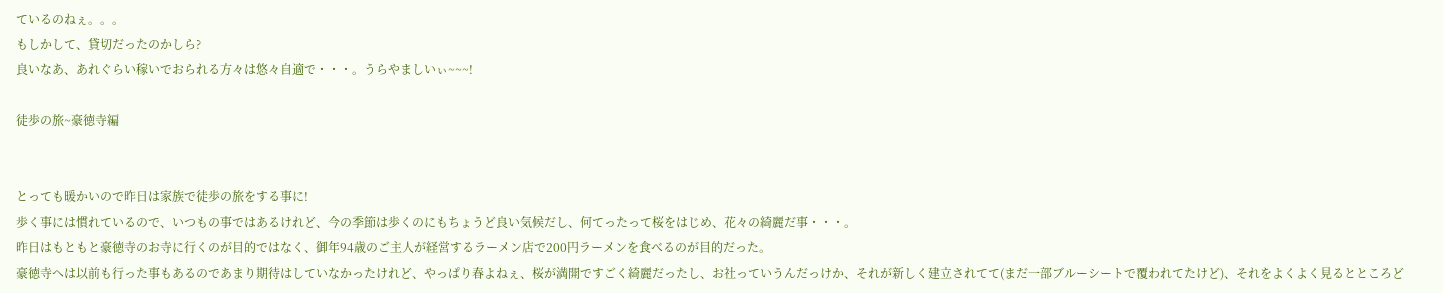ているのねぇ。。。
もしかして、貸切だったのかしら?
良いなあ、あれぐらい稼いでおられる方々は悠々自適で・・・。うらやましいぃ~~~!

徒歩の旅~豪徳寺編


とっても暖かいので昨日は家族で徒歩の旅をする事に!
歩く事には慣れているので、いつもの事ではあるけれど、今の季節は歩くのにもちょうど良い気候だし、何てったって桜をはじめ、花々の綺麗だ事・・・。
昨日はもともと豪徳寺のお寺に行くのが目的ではなく、御年94歳のご主人が経営するラーメン店で200円ラーメンを食べるのが目的だった。
豪徳寺へは以前も行った事もあるのであまり期待はしていなかったけれど、やっぱり春よねぇ、桜が満開ですごく綺麗だったし、お社っていうんだっけか、それが新しく建立されてて(まだ一部ブルーシートで覆われてたけど)、それをよくよく見るとところど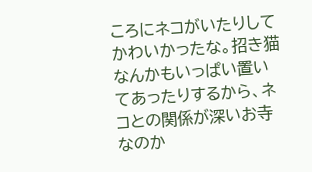ころにネコがいたりしてかわいかったな。招き猫なんかもいっぱい置いてあったりするから、ネコとの関係が深いお寺なのか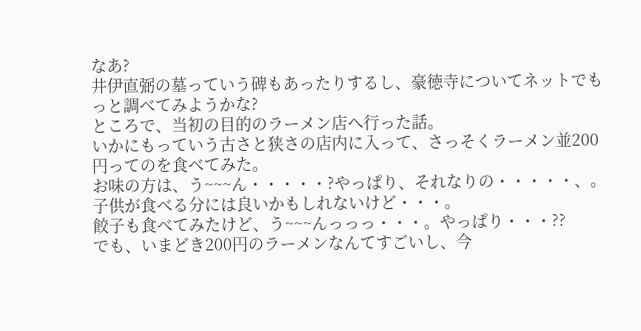なあ?
井伊直弼の墓っていう碑もあったりするし、豪徳寺についてネットでもっと調べてみようかな?
ところで、当初の目的のラーメン店へ行った話。
いかにもっていう古さと狭さの店内に入って、さっそくラーメン並200円ってのを食べてみた。
お味の方は、う~~~ん・・・・・?やっぱり、それなりの・・・・・、。
子供が食べる分には良いかもしれないけど・・・。
餃子も食べてみたけど、う~~~んっっっ・・・。やっぱり・・・??
でも、いまどき200円のラーメンなんてすごいし、今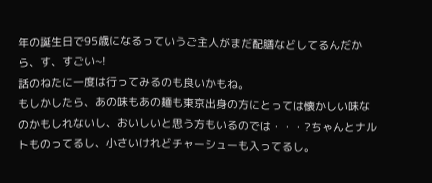年の誕生日で95歳になるっていうご主人がまだ配膳などしてるんだから、す、すごい~!
話のねたに一度は行ってみるのも良いかもね。
もしかしたら、あの味もあの麺も東京出身の方にとっては懐かしい味なのかもしれないし、おいしいと思う方もいるのでは・・・?ちゃんとナルトものってるし、小さいけれどチャーシューも入ってるし。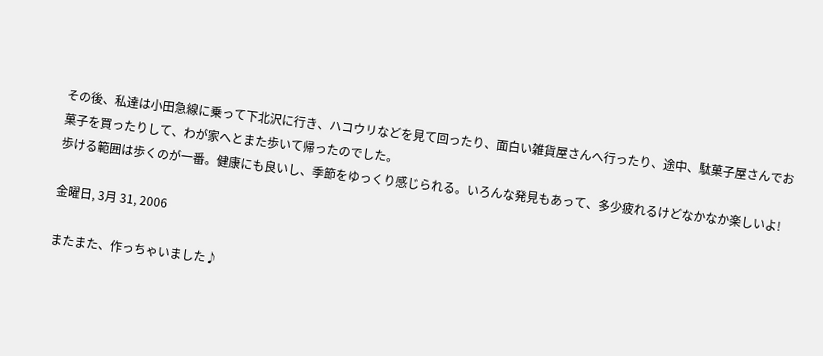その後、私達は小田急線に乗って下北沢に行き、ハコウリなどを見て回ったり、面白い雑貨屋さんへ行ったり、途中、駄菓子屋さんでお菓子を買ったりして、わが家へとまた歩いて帰ったのでした。
歩ける範囲は歩くのが一番。健康にも良いし、季節をゆっくり感じられる。いろんな発見もあって、多少疲れるけどなかなか楽しいよ!

金曜日, 3月 31, 2006

またまた、作っちゃいました♪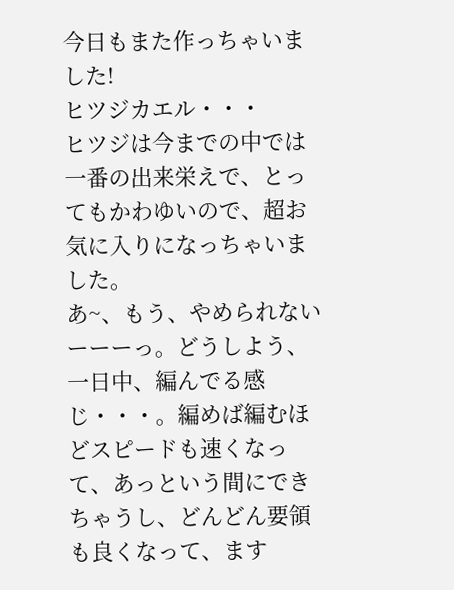今日もまた作っちゃいました!
ヒツジカエル・・・
ヒツジは今までの中では一番の出来栄えで、とってもかわゆいので、超お気に入りになっちゃいました。
あ~、もう、やめられないーーーっ。どうしよう、一日中、編んでる感じ・・・。編めば編むほどスピードも速くなって、あっという間にできちゃうし、どんどん要領も良くなって、ます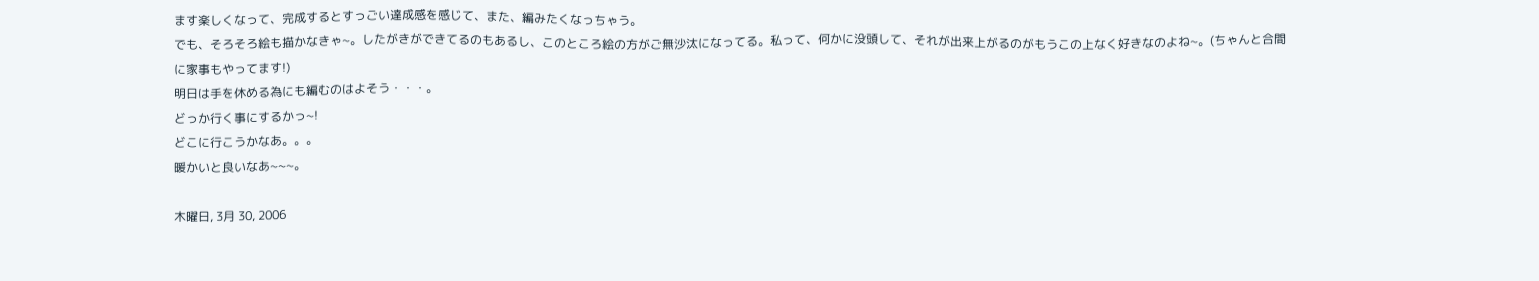ます楽しくなって、完成するとすっごい達成感を感じて、また、編みたくなっちゃう。
でも、そろそろ絵も描かなきゃ~。したがきができてるのもあるし、このところ絵の方がご無沙汰になってる。私って、何かに没頭して、それが出来上がるのがもうこの上なく好きなのよね~。(ちゃんと合間に家事もやってます!)
明日は手を休める為にも編むのはよそう・・・。
どっか行く事にするかっ~!
どこに行こうかなあ。。。
暖かいと良いなあ~~~。

木曜日, 3月 30, 2006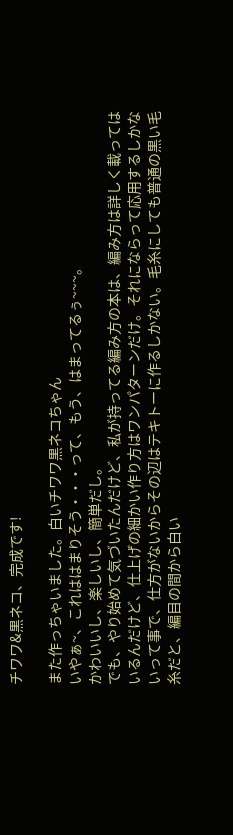チワワ&黒ネコ、完成です!

また作っちゃいました。白いチワワ黒ネコちゃん
いやぁ~、これははまりそう・・・って、もう、はまってるぅ~~~。
かわいいし、楽しいし、簡単だし。
でも、やり始めて気づいたんだけど、私が持ってる編み方の本は、編み方は詳しく載ってはいるんだけど、仕上げの細かい作り方はワンパターンだけ。それにならって応用するしかないって事で、仕方がないからその辺はテキトーに作るしかない。毛糸にしても普通の黒い毛糸だと、編目の間から白い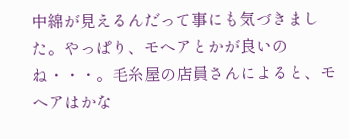中綿が見えるんだって事にも気づきました。やっぱり、モヘアとかが良いのね・・・。毛糸屋の店員さんによると、モヘアはかな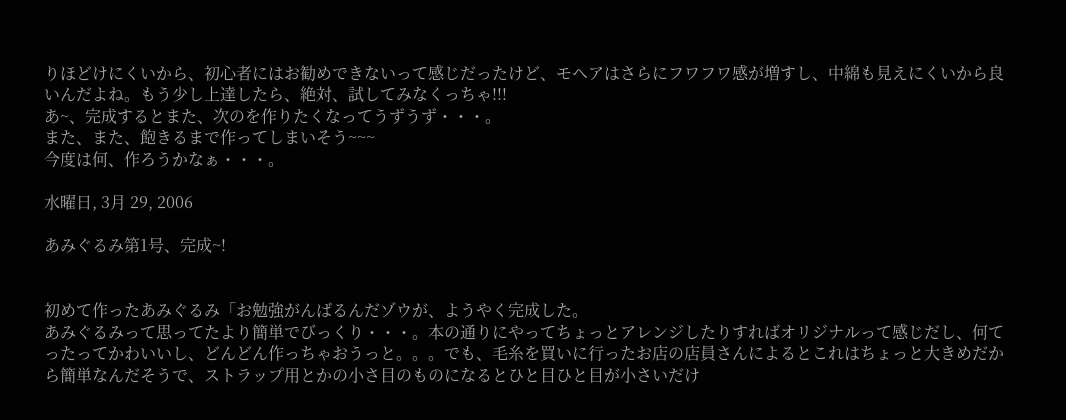りほどけにくいから、初心者にはお勧めできないって感じだったけど、モヘアはさらにフワフワ感が増すし、中綿も見えにくいから良いんだよね。もう少し上達したら、絶対、試してみなくっちゃ!!!
あ~、完成するとまた、次のを作りたくなってうずうず・・・。
また、また、飽きるまで作ってしまいそう~~~
今度は何、作ろうかなぁ・・・。

水曜日, 3月 29, 2006

あみぐるみ第1号、完成~!


初めて作ったあみぐるみ「お勉強がんばるんだゾウが、ようやく完成した。
あみぐるみって思ってたより簡単でびっくり・・・。本の通りにやってちょっとアレンジしたりすればオリジナルって感じだし、何てったってかわいいし、どんどん作っちゃおうっと。。。でも、毛糸を買いに行ったお店の店員さんによるとこれはちょっと大きめだから簡単なんだそうで、ストラップ用とかの小さ目のものになるとひと目ひと目が小さいだけ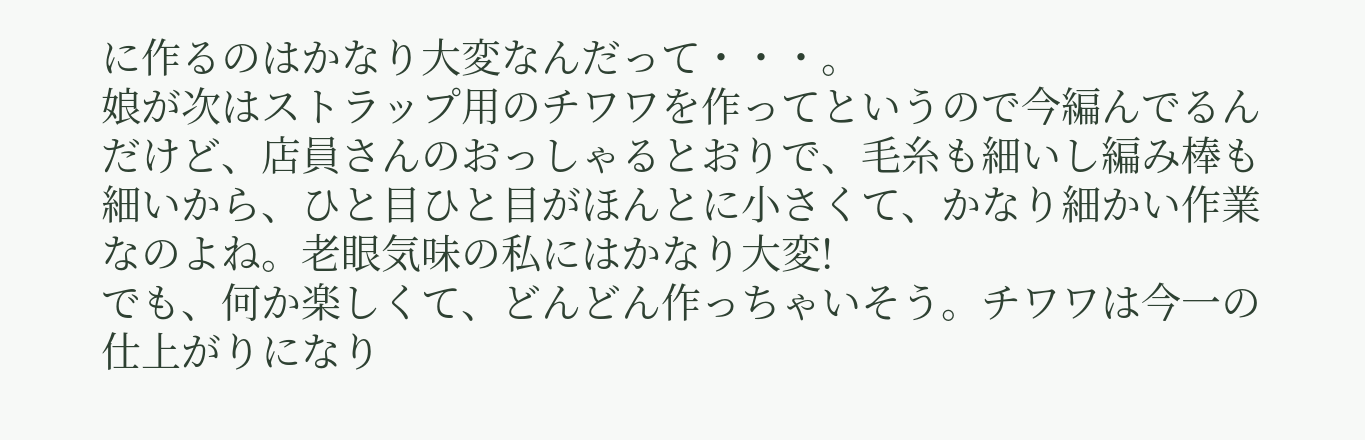に作るのはかなり大変なんだって・・・。
娘が次はストラップ用のチワワを作ってというので今編んでるんだけど、店員さんのおっしゃるとおりで、毛糸も細いし編み棒も細いから、ひと目ひと目がほんとに小さくて、かなり細かい作業なのよね。老眼気味の私にはかなり大変!
でも、何か楽しくて、どんどん作っちゃいそう。チワワは今一の仕上がりになり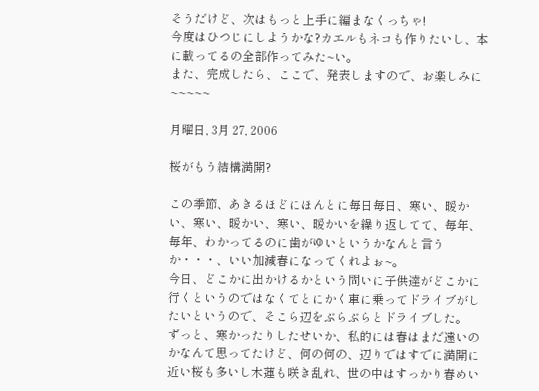そうだけど、次はもっと上手に編まなくっちゃ!
今度はひつじにしようかな?カエルもネコも作りたいし、本に載ってるの全部作ってみた~い。
また、完成したら、ここで、発表しますので、お楽しみに~~~~~

月曜日, 3月 27, 2006

桜がもう結構満開?

この季節、あきるほどにほんとに毎日毎日、寒い、暖かい、寒い、暖かい、寒い、暖かいを繰り返してて、毎年、毎年、わかってるのに歯がゆいというかなんと言うか・・・、いい加減春になってくれよぉ~。
今日、どこかに出かけるかという問いに子供達がどこかに行くというのではなくてとにかく車に乗ってドライブがしたいというので、そこら辺をぶらぶらとドライブした。
ずっと、寒かったりしたせいか、私的には春はまだ遠いのかなんて思ってたけど、何の何の、辺りではすでに満開に近い桜も多いし木蓮も咲き乱れ、世の中はすっかり春めい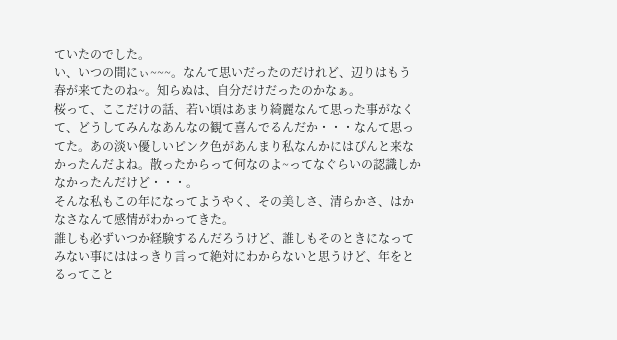ていたのでした。
い、いつの間にぃ~~~。なんて思いだったのだけれど、辺りはもう春が来てたのね~。知らぬは、自分だけだったのかなぁ。
桜って、ここだけの話、若い頃はあまり綺麗なんて思った事がなくて、どうしてみんなあんなの観て喜んでるんだか・・・なんて思ってた。あの淡い優しいピンク色があんまり私なんかにはぴんと来なかったんだよね。散ったからって何なのよ~ってなぐらいの認識しかなかったんだけど・・・。
そんな私もこの年になってようやく、その美しさ、清らかさ、はかなさなんて感情がわかってきた。
誰しも必ずいつか経験するんだろうけど、誰しもそのときになってみない事にははっきり言って絶対にわからないと思うけど、年をとるってこと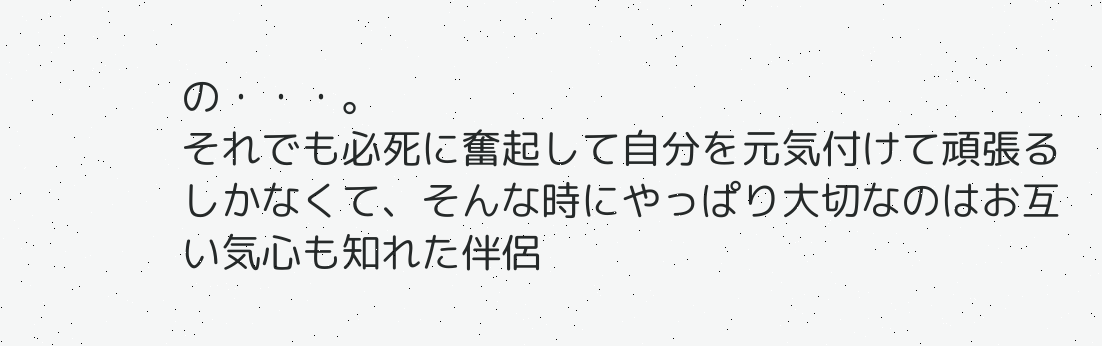の・・・。
それでも必死に奮起して自分を元気付けて頑張るしかなくて、そんな時にやっぱり大切なのはお互い気心も知れた伴侶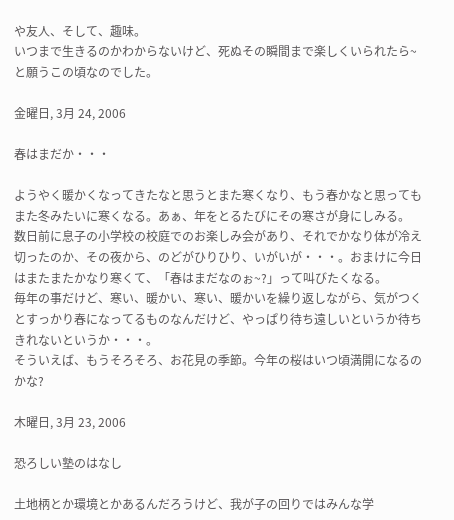や友人、そして、趣味。
いつまで生きるのかわからないけど、死ぬその瞬間まで楽しくいられたら~と願うこの頃なのでした。

金曜日, 3月 24, 2006

春はまだか・・・

ようやく暖かくなってきたなと思うとまた寒くなり、もう春かなと思ってもまた冬みたいに寒くなる。あぁ、年をとるたびにその寒さが身にしみる。
数日前に息子の小学校の校庭でのお楽しみ会があり、それでかなり体が冷え切ったのか、その夜から、のどがひりひり、いがいが・・・。おまけに今日はまたまたかなり寒くて、「春はまだなのぉ~?」って叫びたくなる。
毎年の事だけど、寒い、暖かい、寒い、暖かいを繰り返しながら、気がつくとすっかり春になってるものなんだけど、やっぱり待ち遠しいというか待ちきれないというか・・・。
そういえば、もうそろそろ、お花見の季節。今年の桜はいつ頃満開になるのかな?

木曜日, 3月 23, 2006

恐ろしい塾のはなし

土地柄とか環境とかあるんだろうけど、我が子の回りではみんな学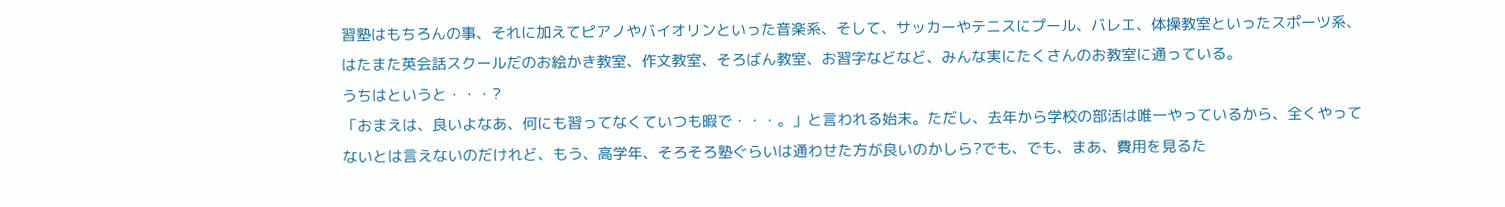習塾はもちろんの事、それに加えてピアノやバイオリンといった音楽系、そして、サッカーやテニスにプール、バレエ、体操教室といったスポーツ系、はたまた英会話スクールだのお絵かき教室、作文教室、そろばん教室、お習字などなど、みんな実にたくさんのお教室に通っている。
うちはというと・・・?
「おまえは、良いよなあ、何にも習ってなくていつも暇で・・・。」と言われる始末。ただし、去年から学校の部活は唯一やっているから、全くやってないとは言えないのだけれど、もう、高学年、そろそろ塾ぐらいは通わせた方が良いのかしら?でも、でも、まあ、費用を見るた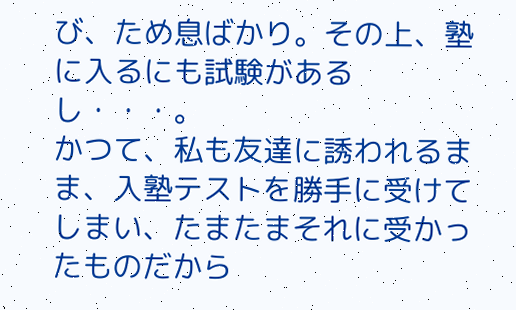び、ため息ばかり。その上、塾に入るにも試験があるし・・・。
かつて、私も友達に誘われるまま、入塾テストを勝手に受けてしまい、たまたまそれに受かったものだから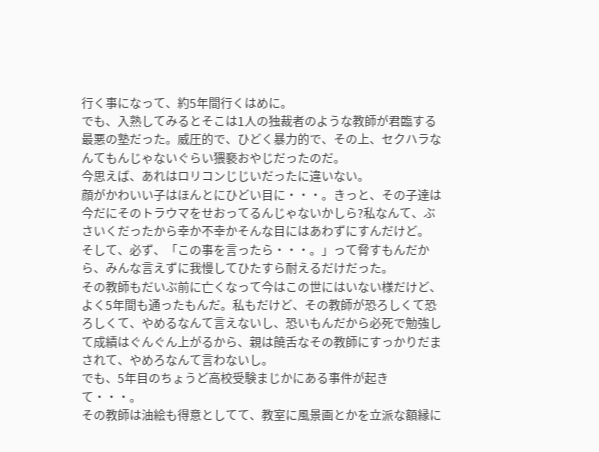行く事になって、約5年間行くはめに。
でも、入熟してみるとそこは1人の独裁者のような教師が君臨する最悪の塾だった。威圧的で、ひどく暴力的で、その上、セクハラなんてもんじゃないぐらい猥褻おやじだったのだ。
今思えば、あれはロリコンじじいだったに違いない。
顔がかわいい子はほんとにひどい目に・・・。きっと、その子達は今だにそのトラウマをせおってるんじゃないかしら?私なんて、ぶさいくだったから幸か不幸かそんな目にはあわずにすんだけど。
そして、必ず、「この事を言ったら・・・。」って脅すもんだから、みんな言えずに我慢してひたすら耐えるだけだった。
その教師もだいぶ前に亡くなって今はこの世にはいない様だけど、よく5年間も通ったもんだ。私もだけど、その教師が恐ろしくて恐ろしくて、やめるなんて言えないし、恐いもんだから必死で勉強して成績はぐんぐん上がるから、親は饒舌なその教師にすっかりだまされて、やめろなんて言わないし。
でも、5年目のちょうど高校受験まじかにある事件が起きて・・・。
その教師は油絵も得意としてて、教室に風景画とかを立派な額縁に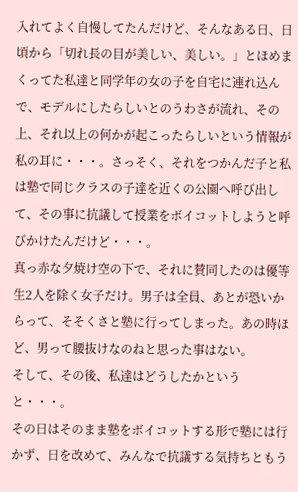入れてよく自慢してたんだけど、そんなある日、日頃から「切れ長の目が美しい、美しい。」とほめまくってた私達と同学年の女の子を自宅に連れ込んで、モデルにしたらしいとのうわさが流れ、その上、それ以上の何かが起こったらしいという情報が私の耳に・・・。さっそく、それをつかんだ子と私は塾で同じクラスの子達を近くの公園へ呼び出して、その事に抗議して授業をボイコットしようと呼びかけたんだけど・・・。
真っ赤な夕焼け空の下で、それに賛同したのは優等生2人を除く女子だけ。男子は全員、あとが恐いからって、そそくさと塾に行ってしまった。あの時ほど、男って腰抜けなのねと思った事はない。
そして、その後、私達はどうしたかというと・・・。
その日はそのまま塾をボイコットする形で塾には行かず、日を改めて、みんなで抗議する気持ちともう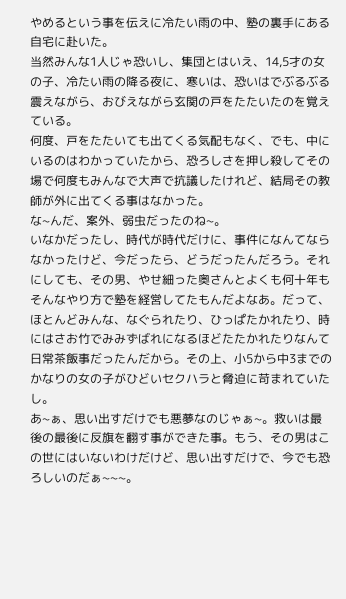やめるという事を伝えに冷たい雨の中、塾の裏手にある自宅に赴いた。
当然みんな1人じゃ恐いし、集団とはいえ、14,5才の女の子、冷たい雨の降る夜に、寒いは、恐いはでぶるぶる震えながら、おびえながら玄関の戸をたたいたのを覚えている。
何度、戸をたたいても出てくる気配もなく、でも、中にいるのはわかっていたから、恐ろしさを押し殺してその場で何度もみんなで大声で抗議したけれど、結局その教師が外に出てくる事はなかった。
な~んだ、案外、弱虫だったのね~。
いなかだったし、時代が時代だけに、事件になんてならなかったけど、今だったら、どうだったんだろう。それにしても、その男、やせ細った奥さんとよくも何十年もそんなやり方で塾を経営してたもんだよなあ。だって、ほとんどみんな、なぐられたり、ひっぱたかれたり、時にはさお竹でみみずばれになるほどたたかれたりなんて日常茶飯事だったんだから。その上、小5から中3までのかなりの女の子がひどいセクハラと脅迫に苛まれていたし。
あ~ぁ、思い出すだけでも悪夢なのじゃぁ~。救いは最後の最後に反旗を翻す事ができた事。もう、その男はこの世にはいないわけだけど、思い出すだけで、今でも恐ろしいのだぁ~~~。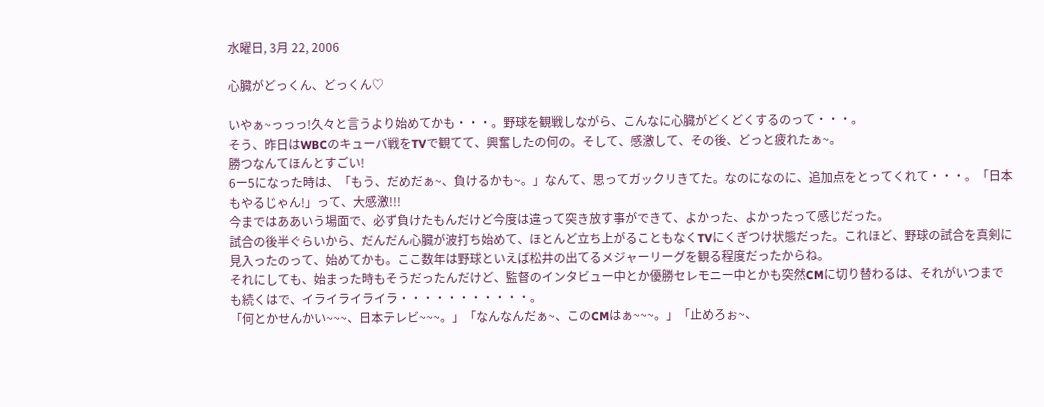水曜日, 3月 22, 2006

心臓がどっくん、どっくん♡

いやぁ~っっっ!久々と言うより始めてかも・・・。野球を観戦しながら、こんなに心臓がどくどくするのって・・・。
そう、昨日はWBCのキューバ戦をTVで観てて、興奮したの何の。そして、感激して、その後、どっと疲れたぁ~。
勝つなんてほんとすごい!
6ー5になった時は、「もう、だめだぁ~、負けるかも~。」なんて、思ってガックリきてた。なのになのに、追加点をとってくれて・・・。「日本もやるじゃん!」って、大感激!!!
今まではああいう場面で、必ず負けたもんだけど今度は違って突き放す事ができて、よかった、よかったって感じだった。
試合の後半ぐらいから、だんだん心臓が波打ち始めて、ほとんど立ち上がることもなくTVにくぎつけ状態だった。これほど、野球の試合を真剣に見入ったのって、始めてかも。ここ数年は野球といえば松井の出てるメジャーリーグを観る程度だったからね。
それにしても、始まった時もそうだったんだけど、監督のインタビュー中とか優勝セレモニー中とかも突然CMに切り替わるは、それがいつまでも続くはで、イライライライラ・・・・・・・・・・・。
「何とかせんかい~~~、日本テレビ~~~。」「なんなんだぁ~、このCMはぁ~~~。」「止めろぉ~、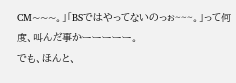CM~~~。」「BSではやってないのっぉ~~~。」って何度、叫んだ事かーーーーー。
でも、ほんと、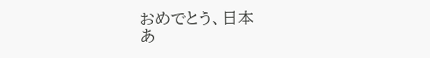おめでとう、日本
あ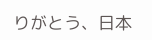りがとう、日本